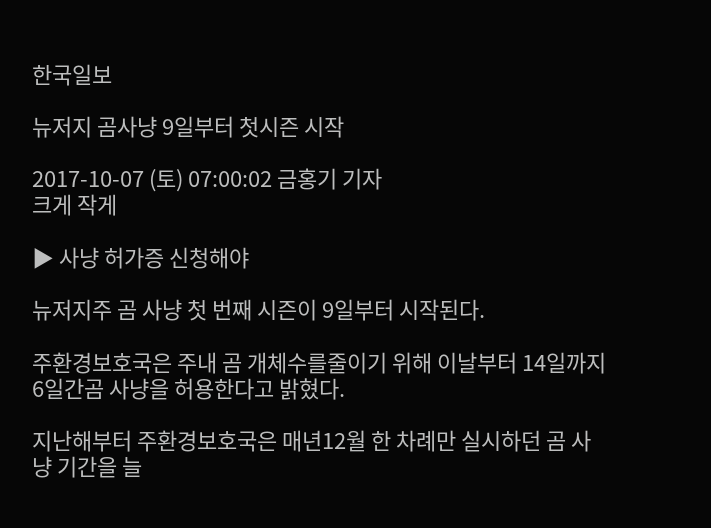한국일보

뉴저지 곰사냥 9일부터 첫시즌 시작

2017-10-07 (토) 07:00:02 금홍기 기자
크게 작게

▶ 사냥 허가증 신청해야

뉴저지주 곰 사냥 첫 번째 시즌이 9일부터 시작된다.

주환경보호국은 주내 곰 개체수를줄이기 위해 이날부터 14일까지 6일간곰 사냥을 허용한다고 밝혔다.

지난해부터 주환경보호국은 매년12월 한 차례만 실시하던 곰 사냥 기간을 늘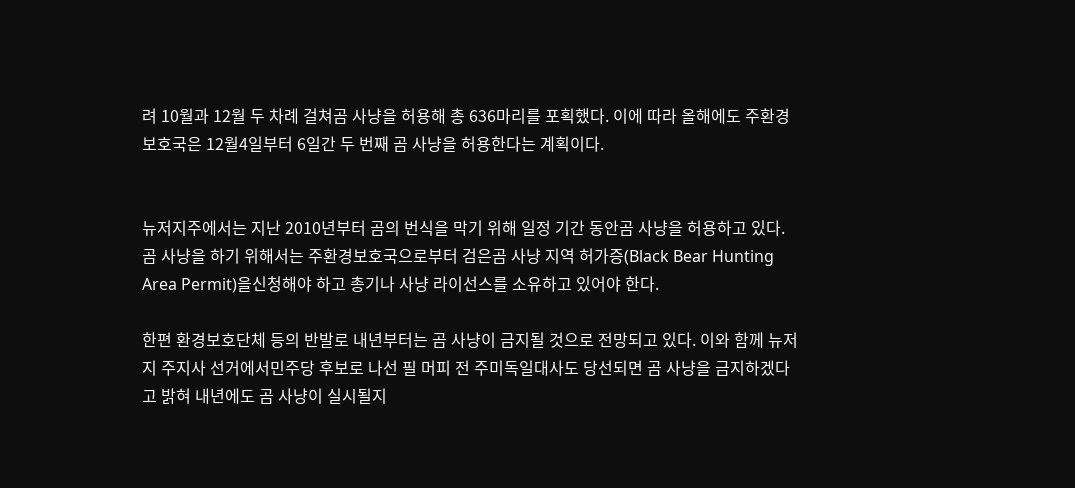려 10월과 12월 두 차례 걸쳐곰 사냥을 허용해 총 636마리를 포획했다. 이에 따라 올해에도 주환경보호국은 12월4일부터 6일간 두 번째 곰 사냥을 허용한다는 계획이다.


뉴저지주에서는 지난 2010년부터 곰의 번식을 막기 위해 일정 기간 동안곰 사냥을 허용하고 있다. 곰 사냥을 하기 위해서는 주환경보호국으로부터 검은곰 사냥 지역 허가증(Black Bear Hunting Area Permit)을신청해야 하고 총기나 사냥 라이선스를 소유하고 있어야 한다.

한편 환경보호단체 등의 반발로 내년부터는 곰 사냥이 금지될 것으로 전망되고 있다. 이와 함께 뉴저지 주지사 선거에서민주당 후보로 나선 필 머피 전 주미독일대사도 당선되면 곰 사냥을 금지하겠다고 밝혀 내년에도 곰 사냥이 실시될지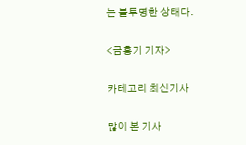는 불투명한 상태다.

<금홍기 기자>

카테고리 최신기사

많이 본 기사